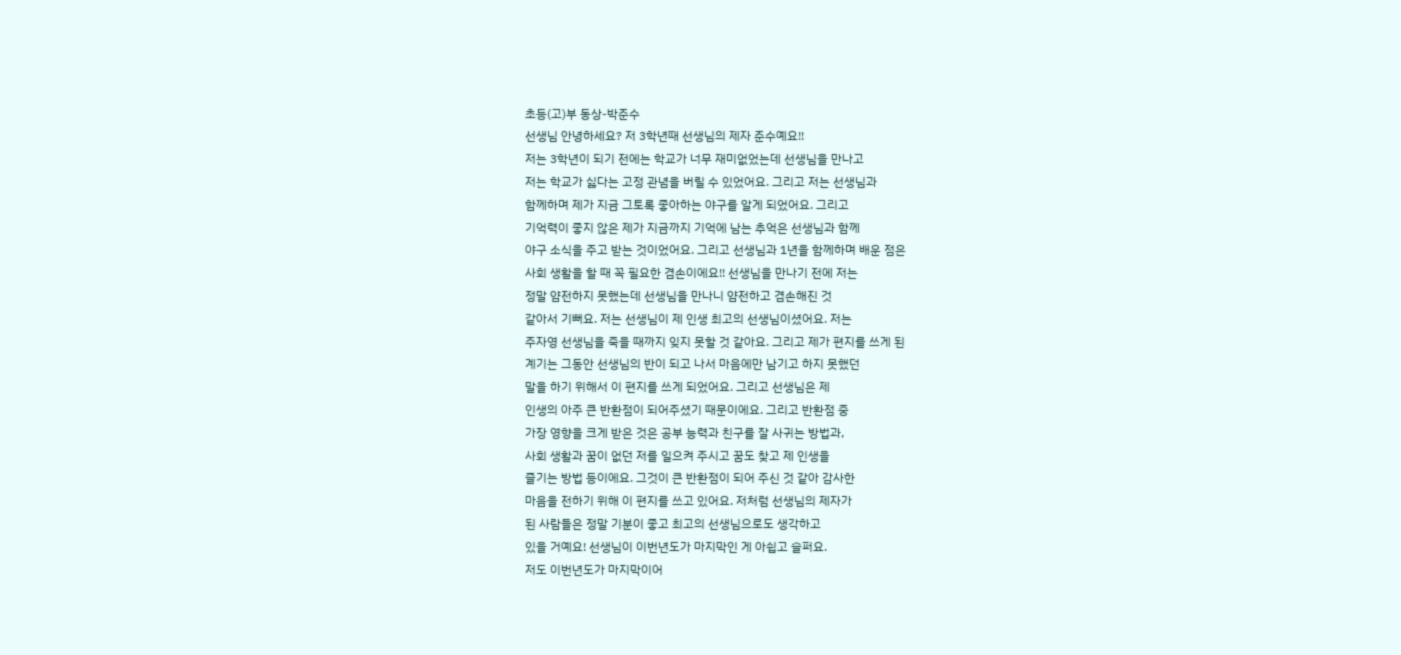초등(고)부 동상-박준수
선생님 안녕하세요? 저 3학년때 선생님의 제자 준수예요!!
저는 3학년이 되기 전에는 학교가 너무 재미없었는데 선생님을 만나고
저는 학교가 싫다는 고정 관념을 버릴 수 있었어요. 그리고 저는 선생님과
함께하며 제가 지금 그토록 좋아하는 야구를 알게 되었어요. 그리고
기억력이 좋지 않은 제가 지금까지 기억에 남는 추억은 선생님과 함께
야구 소식을 주고 받는 것이었어요. 그리고 선생님과 1년을 함께하며 배운 점은
사회 생활을 할 때 꼭 필요한 겸손이에요!! 선생님을 만나기 전에 저는
정말 얌전하지 못했는데 선생님을 만나니 얌전하고 겸손해진 것
같아서 기뻐요. 저는 선생님이 제 인생 최고의 선생님이셨어요. 저는
주자영 선생님을 죽을 때까지 잊지 못할 것 같아요. 그리고 제가 편지를 쓰게 된
계기는 그동안 선생님의 반이 되고 나서 마음에만 남기고 하지 못했던
말을 하기 위해서 이 편지를 쓰게 되었어요. 그리고 선생님은 제
인생의 아주 큰 반환점이 되어주셨기 때문이에요. 그리고 반환점 중
가장 영향을 크게 받은 것은 공부 능력과 친구를 잘 사귀는 방법과,
사회 생활과 꿈이 없던 저를 일으켜 주시고 꿈도 찾고 제 인생을
즐기는 방법 등이에요. 그것이 큰 반환점이 되어 주신 것 같아 감사한
마음을 전하기 위해 이 편지를 쓰고 있어요. 저처럼 선생님의 제자가
된 사람들은 정말 기분이 좋고 최고의 선생님으로도 생각하고
있을 거예요! 선생님이 이번년도가 마지막인 게 아쉽고 슬퍼요.
저도 이번년도가 마지막이어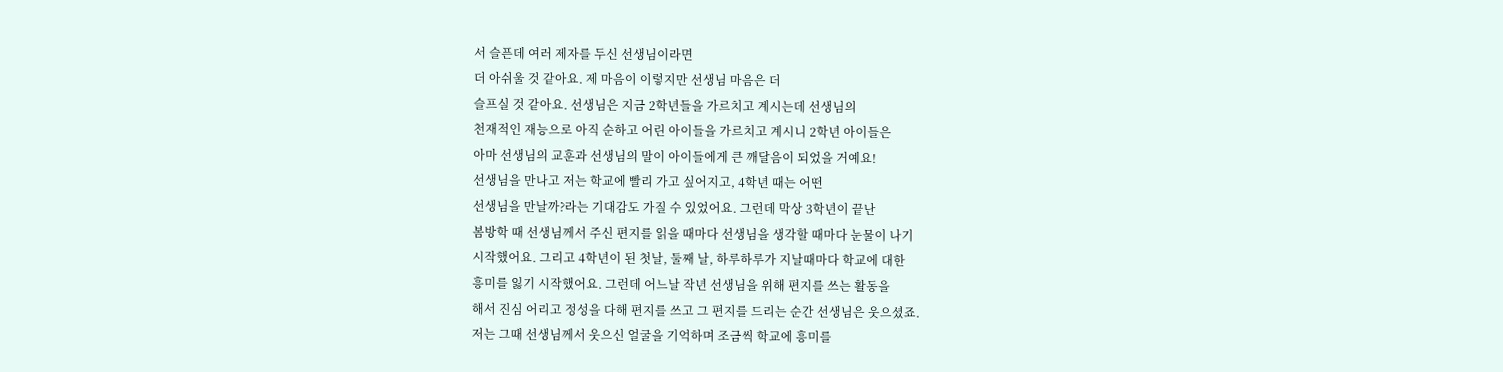서 슬픈데 여러 제자를 두신 선생님이라면
더 아쉬울 것 같아요. 제 마음이 이렇지만 선생님 마음은 더
슬프실 것 같아요. 선생님은 지금 2학년들을 가르치고 계시는데 선생님의
천재적인 재능으로 아직 순하고 어린 아이들을 가르치고 계시니 2학년 아이들은
아마 선생님의 교훈과 선생님의 말이 아이들에게 큰 깨달음이 되었을 거예요!
선생님을 만나고 저는 학교에 빨리 가고 싶어지고, 4학년 때는 어떤
선생님을 만날까?라는 기대감도 가질 수 있었어요. 그런데 막상 3학년이 끝난
봄방학 때 선생님께서 주신 편지를 읽을 때마다 선생님을 생각할 때마다 눈물이 나기
시작했어요. 그리고 4학년이 된 첫날, 둘째 날, 하루하루가 지날때마다 학교에 대한
흥미를 잃기 시작했어요. 그런데 어느날 작년 선생님을 위해 편지를 쓰는 활동을
해서 진심 어리고 정성을 다해 편지를 쓰고 그 편지를 드리는 순간 선생님은 웃으셨죠.
저는 그때 선생님께서 웃으신 얼굴을 기억하며 조금씩 학교에 흥미를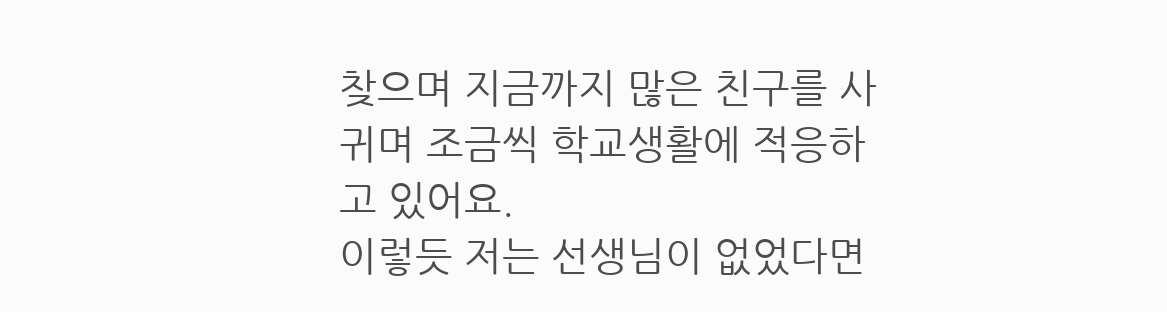찾으며 지금까지 많은 친구를 사귀며 조금씩 학교생활에 적응하고 있어요.
이렇듯 저는 선생님이 없었다면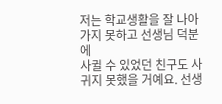저는 학교생활을 잘 나아가지 못하고 선생님 덕분에
사귈 수 있었던 친구도 사귀지 못했을 거예요. 선생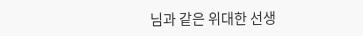님과 같은 위대한 선생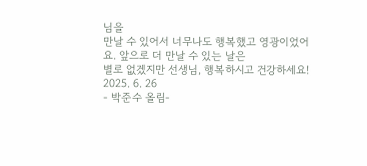님을
만날 수 있어서 너무나도 행복했고 영광이었어요. 앞으로 더 만날 수 있는 날은
별로 없겠지만 선생님, 행복하시고 건강하세요!
2025. 6. 26
- 박준수 올림-